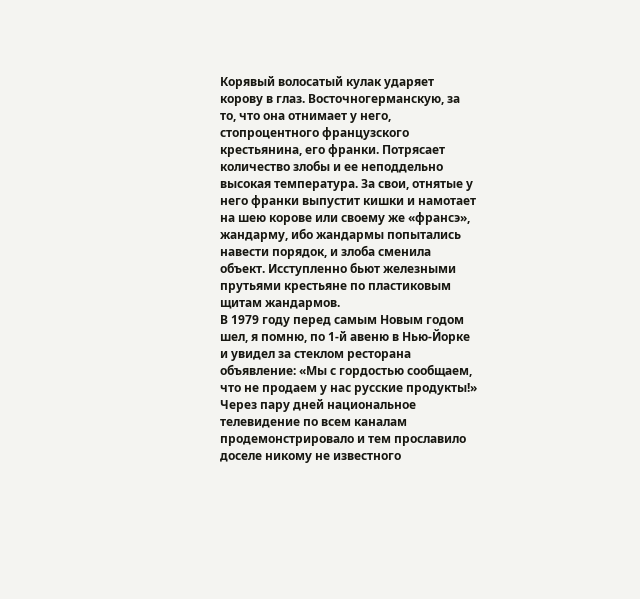Корявый волосатый кулак ударяет корову в глаз. Восточногерманскую, за то, что она отнимает у него, стопроцентного французского крестьянина, его франки. Потрясает количество злобы и ее неподдельно высокая температура. За свои, отнятые у него франки выпустит кишки и намотает на шею корове или своему же «франсэ», жандарму, ибо жандармы попытались навести порядок, и злоба сменила объект. Исступленно бьют железными прутьями крестьяне по пластиковым щитам жандармов.
В 1979 году перед самым Новым годом шел, я помню, по 1-й авеню в Нью-Йорке и увидел за стеклом ресторана объявление: «Мы с гордостью сообщаем, что не продаем у нас русские продукты!» Через пару дней национальное телевидение по всем каналам продемонстрировало и тем прославило доселе никому не известного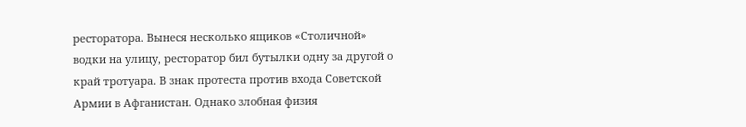ресторатора. Вынеся несколько ящиков «Столичной» водки на улицу, ресторатор бил бутылки одну за другой о край тротуара. В знак протеста против входа Советской Армии в Афганистан. Однако злобная физия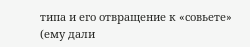типа и его отвращение к «совьете» (ему дали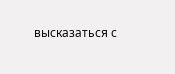высказаться с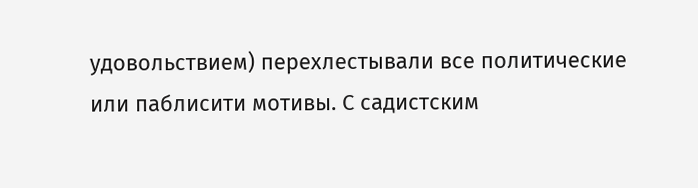удовольствием) перехлестывали все политические или паблисити мотивы. С садистским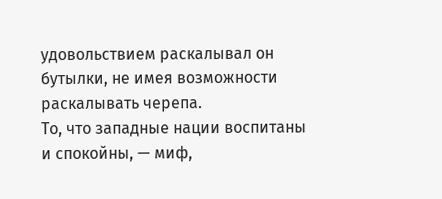удовольствием раскалывал он бутылки, не имея возможности раскалывать черепа.
То, что западные нации воспитаны и спокойны, — миф,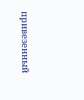привезенный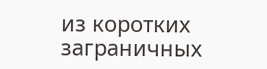из коротких заграничных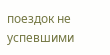поездок не успевшими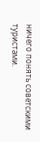ничего понять советскими туристами.